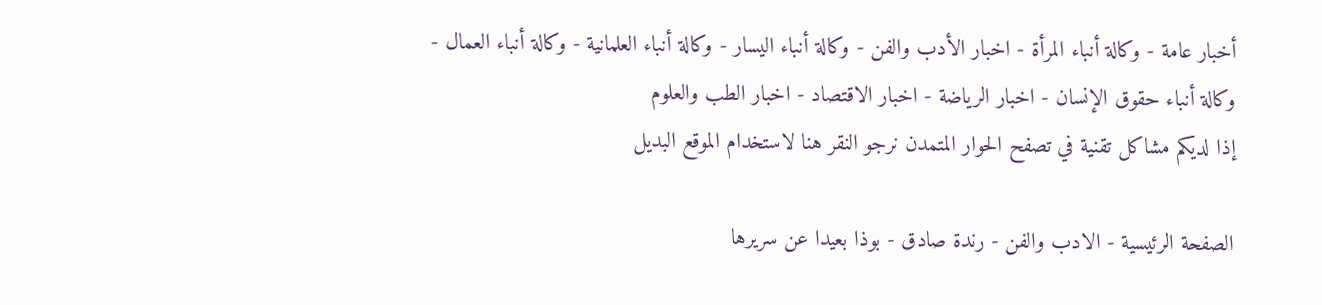أخبار عامة - وكالة أنباء المرأة - اخبار الأدب والفن - وكالة أنباء اليسار - وكالة أنباء العلمانية - وكالة أنباء العمال - وكالة أنباء حقوق الإنسان - اخبار الرياضة - اخبار الاقتصاد - اخبار الطب والعلوم
إذا لديكم مشاكل تقنية في تصفح الحوار المتمدن نرجو النقر هنا لاستخدام الموقع البديل

الصفحة الرئيسية - الادب والفن - رندة صادق - بوذا بعيدا عن سريرها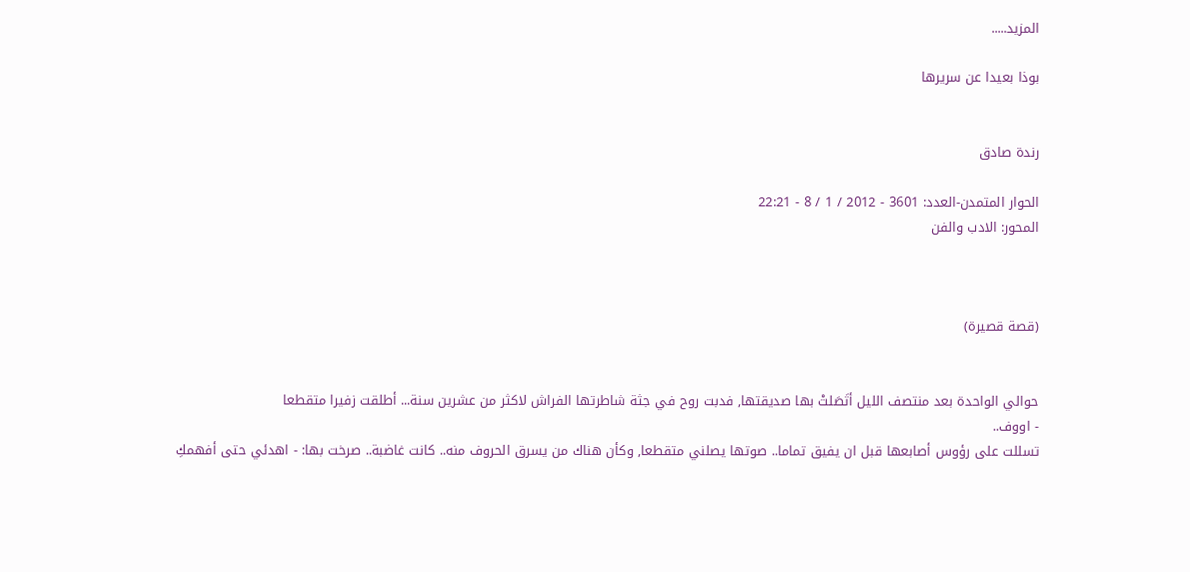المزيد.....

بوذا بعيدا عن سريرها


رندة صادق

الحوار المتمدن-العدد: 3601 - 2012 / 1 / 8 - 22:21
المحور: الادب والفن



(قصة قصيرة)


حوالي الواحدة بعد منتصف الليل أتَصَلتْ بها صديقتها, فدبت روح في جثة شاطرتها الفراش لاكثر من عشرين سنة... أطلقت زفيرا متقطعا
- اووف..
تسللت على رؤوس أصابعها قبل ان يفيق تماما.. صوتها يصلني متقطعا, وكأن هناك من يسرق الحروف منه.. كانت غاضبة.. صرخت بها: - اهدئي حتى أفهمكِ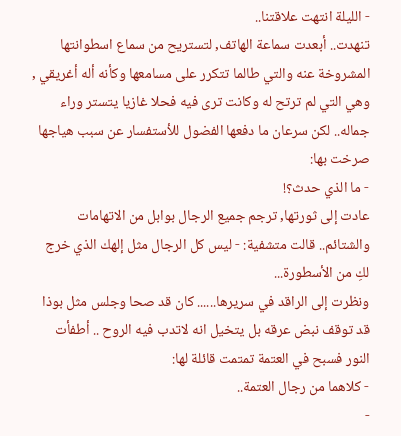- الليلة انتهت علاقتنا..
تنهدت.. أبعدت سماعة الهاتف, لتستريح من سماع اسطوانتها المشروخة عنه والتي طالما تتكرر على مسامعها وكأنه أله أغريقي , وهي التي لم ترتح له وكانت ترى فيه فحلا غازيا يتستر وراء جماله.. لكن سرعان ما دفعها الفضول للأستفسار عن سبب هياجها صرخت بها:
- ما الذي حدث؟!
عادت إلى ثورتها, ترجم جميع الرجال بوابل من الاتهامات والشتائم.. قالت متشفية: - ليس كل الرجال مثل إلهك الذي خرج لكِ من الأسطورة...
ونظرت إلى الراقد في سريرها...... كان قد صحا وجلس مثل بوذا قد توقف نبض عرقه بل يتخيل انه لاتدب فيه الروح .. أطفأت النور فسبح في العتمة تمتمت قائلة لها:
- كلاهما من رجال العتمة..
-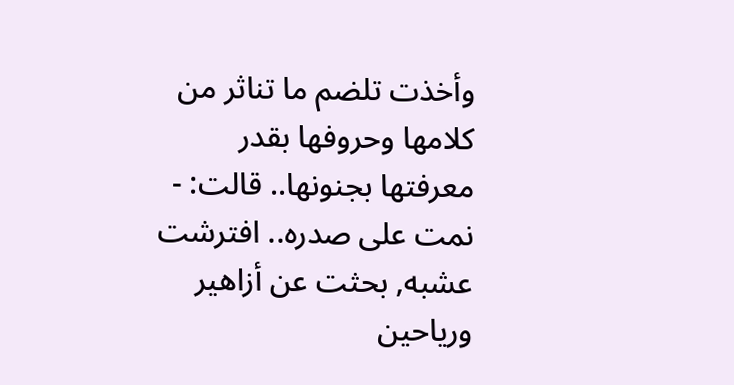وأخذت تلضم ما تناثر من كلامها وحروفها بقدر معرفتها بجنونها.. قالت: - نمت على صدره.. افترشت عشبه, بحثت عن أزاهير ورياحين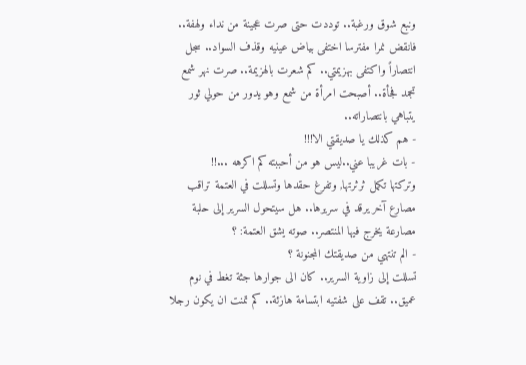ونبع شوق ورغبة.. توددت حتى صرت عجينة من نداء ولهفة.. فانقض نمرا مفترسا اختفى بياض عينيه وقذف السواد.. سجل انتصاراً واكتفى بهزيمتي.. كم شعرت بالهزيمة.. صرت نهر شمع تجمد فجأة.. أصبحت امرأة من شمع وهو يدور من حولي ثور يتباهي بانتصاراته..
- هم كذلك يا صديقتي الا!!!
- بات غريبا عني..ليس هو من أحببته كم اكرهه ...!!
وتركتها تكمل ثرثرتها, وتفرغ حقدها وتسللت في العتمة تراقب مصارع آخر يرقد في سريرها.. هل سيتحول السرير إلى حلبة مصارعة يخرج فيها المنتصر.. صوته يشق العتمة: ؟
- الم تنتهي من صديقتك المجنونة ؟
تسللت إلى زاوية السرير.. كان الى جوارها جثة تغط في نوم عميق.. تقف على شفتيه ابتسامة هازئة.. كم تمنت ان يكون رجلا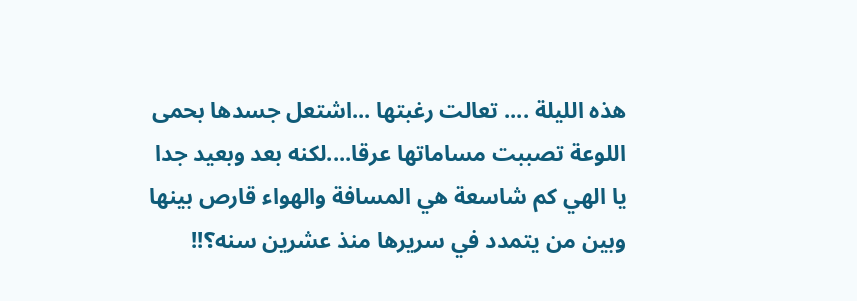هذه الليلة .... تعالت رغبتها ...اشتعل جسدها بحمى اللوعة تصببت مساماتها عرقا....لكنه بعد وبعيد جدا
يا الهي كم شاسعة هي المسافة والهواء قارص بينها وبين من يتمدد في سريرها منذ عشرين سنه؟!!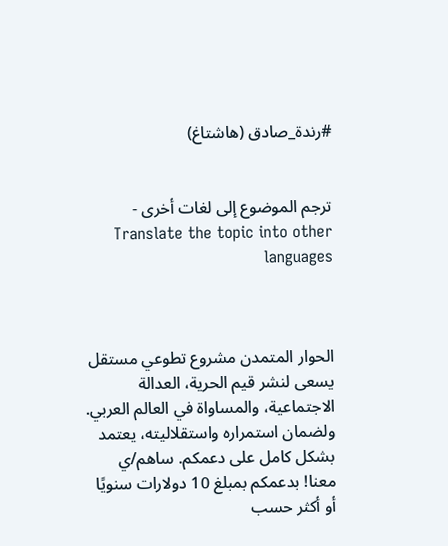#رندة_صادق (هاشتاغ)


ترجم الموضوع إلى لغات أخرى - Translate the topic into other languages



الحوار المتمدن مشروع تطوعي مستقل يسعى لنشر قيم الحرية، العدالة الاجتماعية، والمساواة في العالم العربي. ولضمان استمراره واستقلاليته، يعتمد بشكل كامل على دعمكم. ساهم/ي معنا! بدعمكم بمبلغ 10 دولارات سنويًا أو أكثر حسب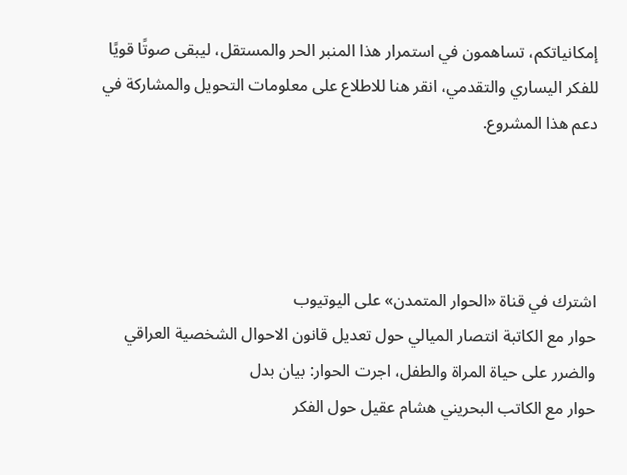إمكانياتكم، تساهمون في استمرار هذا المنبر الحر والمستقل، ليبقى صوتًا قويًا للفكر اليساري والتقدمي، انقر هنا للاطلاع على معلومات التحويل والمشاركة في دعم هذا المشروع.




اشترك في قناة «الحوار المتمدن» على اليوتيوب
حوار مع الكاتبة انتصار الميالي حول تعديل قانون الاحوال الشخصية العراقي والضرر على حياة المراة والطفل، اجرت الحوار: بيان بدل
حوار مع الكاتب البحريني هشام عقيل حول الفكر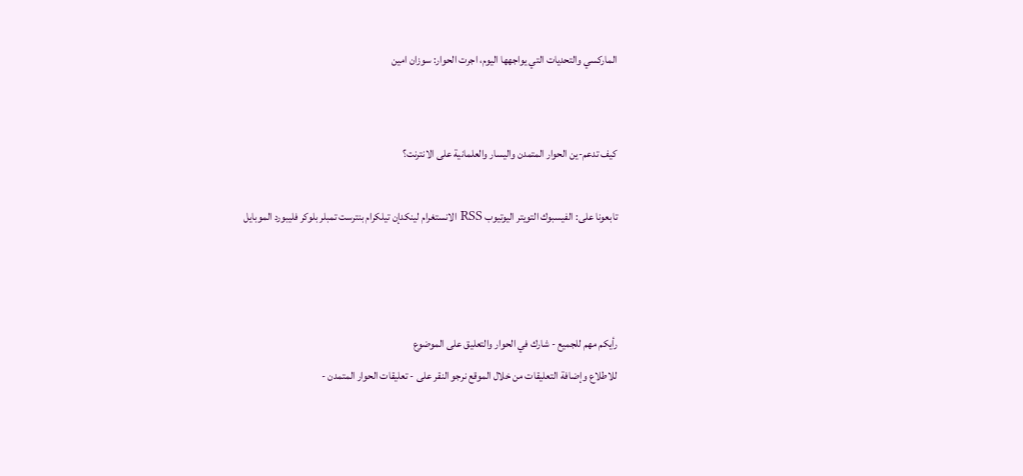الماركسي والتحديات التي يواجهها اليوم، اجرت الحوار: سوزان امين


كيف تدعم-ين الحوار المتمدن واليسار والعلمانية على الانترنت؟

تابعونا على: الفيسبوك التويتر اليوتيوب RSS الانستغرام لينكدإن تيلكرام بنترست تمبلر بلوكر فليبورد الموبايل



رأيكم مهم للجميع - شارك في الحوار والتعليق على الموضوع
للاطلاع وإضافة التعليقات من خلال الموقع نرجو النقر على - تعليقات الحوار المتمدن -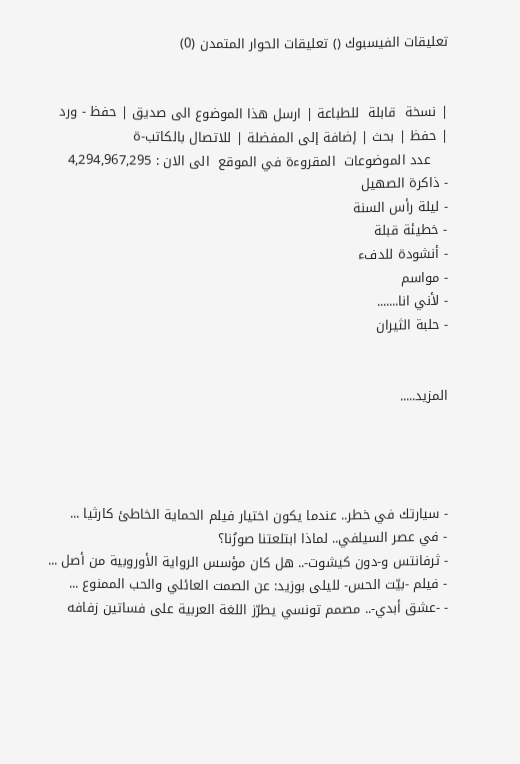تعليقات الفيسبوك () تعليقات الحوار المتمدن (0)


| نسخة  قابلة  للطباعة | ارسل هذا الموضوع الى صديق | حفظ - ورد
| حفظ | بحث | إضافة إلى المفضلة | للاتصال بالكاتب-ة
    عدد الموضوعات  المقروءة في الموقع  الى الان : 4,294,967,295
- ذاكرة الصهيل
- ليلة رأس السنة
- خطيئة قبلة
- أنشودة للدفء
- مواسم
- لأني انا.......
- حلبة الثيران


المزيد.....




- سيارتك في خطر.. عندما يكون اختيار فيلم الحماية الخاطئ كارثيا ...
- في عصر السيلفي.. لماذا ابتلعتنا صورُنا؟
- ثرفانتس و-دون كيشوت-.. هل كان مؤسس الرواية الأوروبية من أصل ...
- فيلم -بيّت الحس- لليلى بوزيد: عن الصمت العائلي والحب الممنوع ...
- -عشق أبدي-.. مصمم تونسي يطرّز اللغة العربية على فساتين زفافه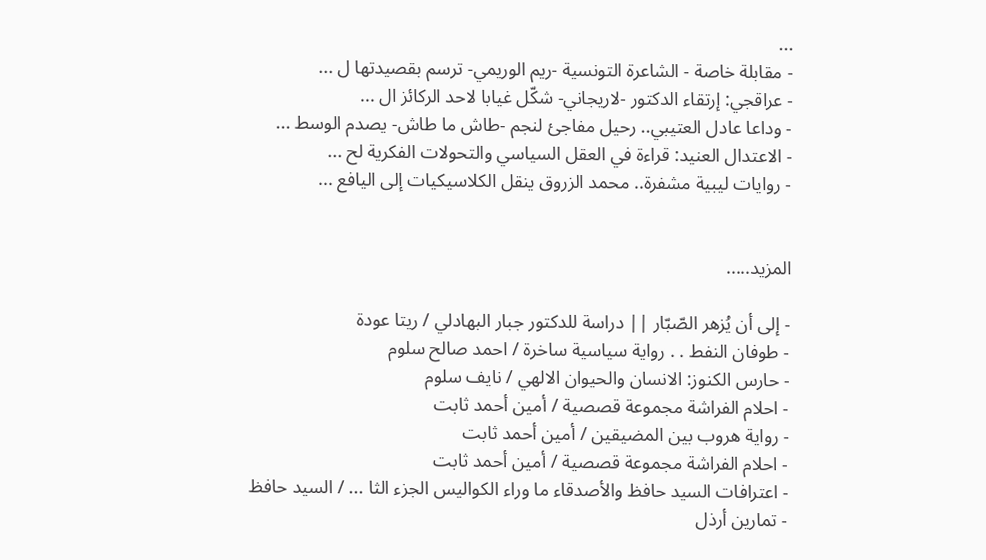...
- مقابلة خاصة - الشاعرة التونسية -ريم الوريمي- ترسم بقصيدتها ل ...
- عراقجي: إرتقاء الدكتور -لاريجاني- شكّل غيابا لاحد الركائز ال ...
- وداعا عادل العتيبي.. رحيل مفاجئ لنجم -طاش ما طاش- يصدم الوسط ...
- الاعتدال العنيد: قراءة في العقل السياسي والتحولات الفكرية لح ...
- روايات ليبية مشفرة.. محمد الزروق ينقل الكلاسيكيات إلى اليافع ...


المزيد.....

- إلى أن يُزهر الصّبّار || دراسة للدكتور جبار البهادلي / ريتا عودة
- طوفان النفط . . رواية سياسية ساخرة / احمد صالح سلوم
- حارس الكنوز: الانسان والحيوان الالهي / نايف سلوم
- احلام الفراشة مجموعة قصصية / أمين أحمد ثابت
- رواية هروب بين المضيقين / أمين أحمد ثابت
- احلام الفراشة مجموعة قصصية / أمين أحمد ثابت
- اعترافات السيد حافظ والأصدقاء ما وراء الكواليس الجزء الثا ... / السيد حافظ
- تمارين أرذل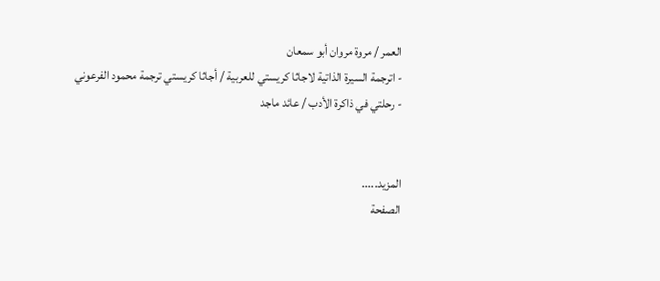العمر / مروة مروان أبو سمعان
- اترجمة السيرة الذاتية لاجاثا كريستي للعربية / أجاثا كريستي ترجمة محمود الفرعوني
- رحلتي في ذاكرة الأدب / عائد ماجد


المزيد.....
الصفحة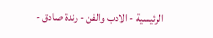الرئيسية - الادب والفن - رندة صادق -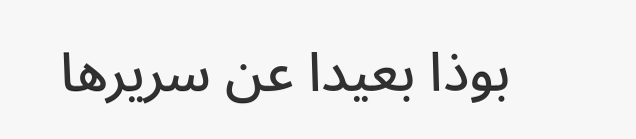بوذا بعيدا عن سريرها